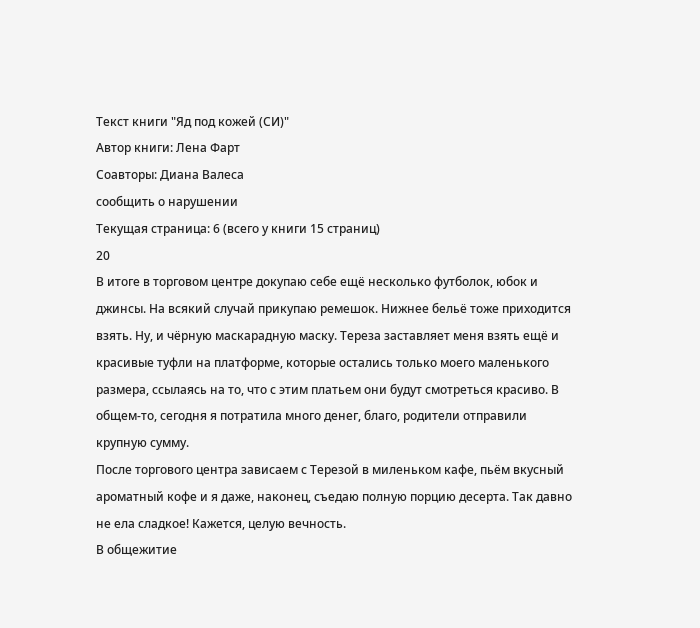Текст книги "Яд под кожей (СИ)"
Автор книги: Лена Фарт
Соавторы: Диана Валеса
сообщить о нарушении
Текущая страница: 6 (всего у книги 15 страниц)
20
В итоге в торговом центре докупаю себе ещё несколько футболок, юбок и джинсы. На всякий случай прикупаю ремешок. Нижнее бельё тоже приходится взять. Ну, и чёрную маскарадную маску. Тереза заставляет меня взять ещё и красивые туфли на платформе, которые остались только моего маленького размера, ссылаясь на то, что с этим платьем они будут смотреться красиво. В общем-то, сегодня я потратила много денег, благо, родители отправили крупную сумму.
После торгового центра зависаем с Терезой в миленьком кафе, пьём вкусный ароматный кофе и я даже, наконец, съедаю полную порцию десерта. Так давно не ела сладкое! Кажется, целую вечность.
В общежитие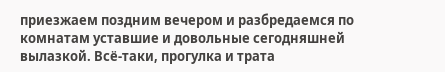приезжаем поздним вечером и разбредаемся по комнатам уставшие и довольные сегодняшней вылазкой. Всё-таки, прогулка и трата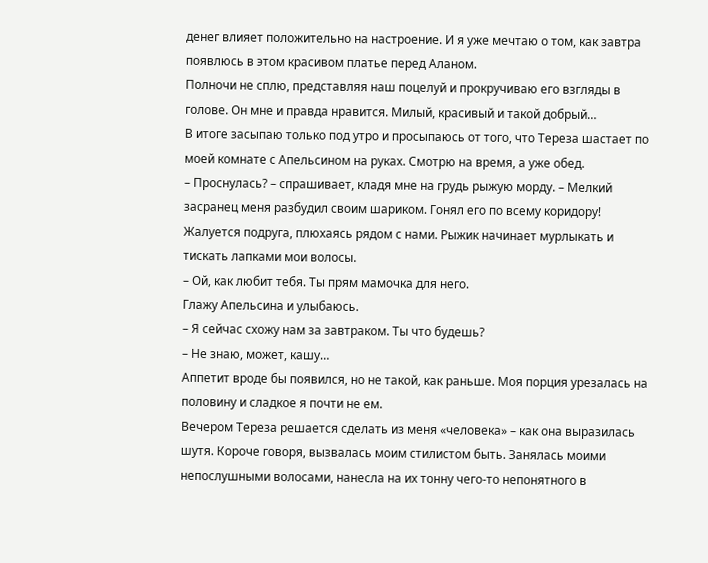денег влияет положительно на настроение. И я уже мечтаю о том, как завтра появлюсь в этом красивом платье перед Аланом.
Полночи не сплю, представляя наш поцелуй и прокручиваю его взгляды в голове. Он мне и правда нравится. Милый, красивый и такой добрый…
В итоге засыпаю только под утро и просыпаюсь от того, что Тереза шастает по моей комнате с Апельсином на руках. Смотрю на время, а уже обед.
– Проснулась? – спрашивает, кладя мне на грудь рыжую морду. – Мелкий засранец меня разбудил своим шариком. Гонял его по всему коридору!
Жалуется подруга, плюхаясь рядом с нами. Рыжик начинает мурлыкать и тискать лапками мои волосы.
– Ой, как любит тебя. Ты прям мамочка для него.
Глажу Апельсина и улыбаюсь.
– Я сейчас схожу нам за завтраком. Ты что будешь?
– Не знаю, может, кашу…
Аппетит вроде бы появился, но не такой, как раньше. Моя порция урезалась на половину и сладкое я почти не ем.
Вечером Тереза решается сделать из меня «человека» – как она выразилась шутя. Короче говоря, вызвалась моим стилистом быть. Занялась моими непослушными волосами, нанесла на их тонну чего-то непонятного в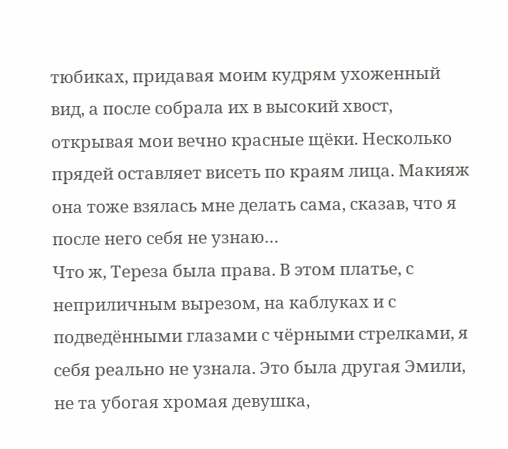тюбиках, придавая моим кудрям ухоженный вид, а после собрала их в высокий хвост, открывая мои вечно красные щёки. Несколько прядей оставляет висеть по краям лица. Макияж она тоже взялась мне делать сама, сказав, что я после него себя не узнаю…
Что ж, Тереза была права. В этом платье, с неприличным вырезом, на каблуках и с подведёнными глазами с чёрными стрелками, я себя реально не узнала. Это была другая Эмили, не та убогая хромая девушка,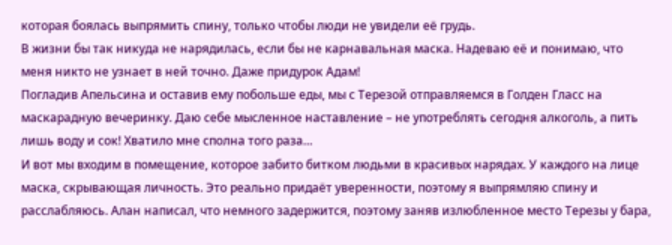которая боялась выпрямить спину, только чтобы люди не увидели её грудь.
В жизни бы так никуда не нарядилась, если бы не карнавальная маска. Надеваю её и понимаю, что меня никто не узнает в ней точно. Даже придурок Адам!
Погладив Апельсина и оставив ему побольше еды, мы с Терезой отправляемся в Голден Гласс на маскарадную вечеринку. Даю себе мысленное наставление – не употреблять сегодня алкоголь, а пить лишь воду и сок! Хватило мне сполна того раза…
И вот мы входим в помещение, которое забито битком людьми в красивых нарядах. У каждого на лице маска, скрывающая личность. Это реально придаёт уверенности, поэтому я выпрямляю спину и расслабляюсь. Алан написал, что немного задержится, поэтому заняв излюбленное место Терезы у бара,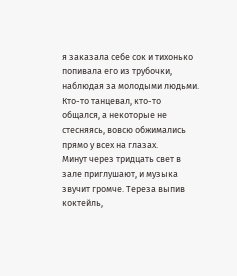я заказала себе сок и тихонько попивала его из трубочки, наблюдая за молодыми людьми. Кто-то танцевал, кто-то общался, а некоторые не стесняясь, вовсю обжимались прямо у всех на глазах.
Минут через тридцать свет в зале приглушают, и музыка звучит громче. Тереза выпив коктейль,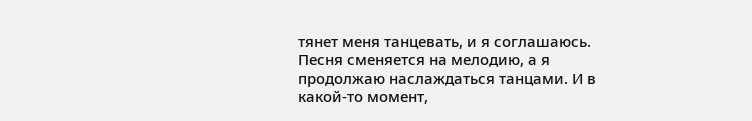тянет меня танцевать, и я соглашаюсь. Песня сменяется на мелодию, а я продолжаю наслаждаться танцами. И в какой-то момент,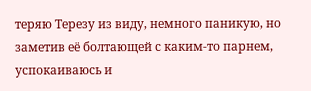теряю Терезу из виду, немного паникую, но заметив её болтающей с каким-то парнем, успокаиваюсь и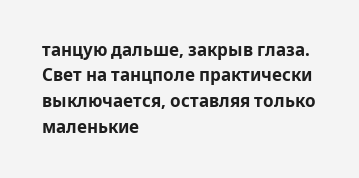танцую дальше, закрыв глаза. Свет на танцполе практически выключается, оставляя только маленькие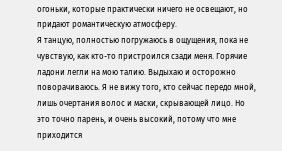огоньки, которые практически ничего не освещают, но придают романтическую атмосферу.
Я танцую, полностью погружаюсь в ощущения, пока не чувствую, как кто-то пристроился сзади меня. Горячие ладони легли на мою талию. Выдыхаю и осторожно поворачиваюсь. Я не вижу того, кто сейчас передо мной, лишь очертания волос и маски, скрывающей лицо. Но это точно парень, и очень высокий, потому что мне приходится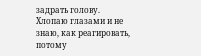задрать голову. Хлопаю глазами и не знаю, как реагировать, потому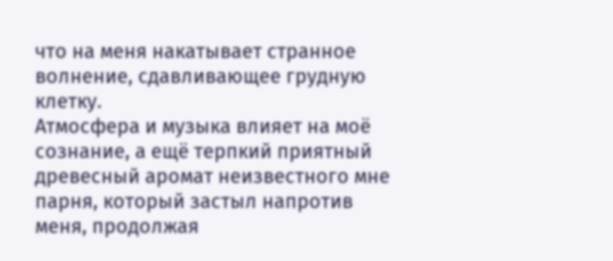что на меня накатывает странное волнение, сдавливающее грудную клетку.
Атмосфера и музыка влияет на моё сознание, а ещё терпкий приятный древесный аромат неизвестного мне парня, который застыл напротив меня, продолжая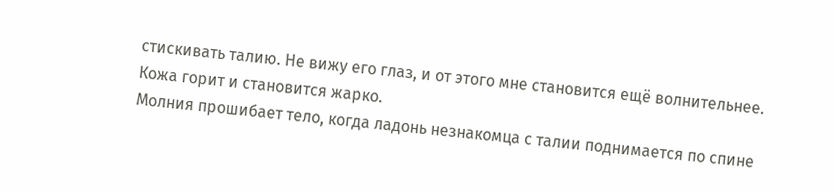стискивать талию. Не вижу его глаз, и от этого мне становится ещё волнительнее.
Кожа горит и становится жарко.
Молния прошибает тело, когда ладонь незнакомца с талии поднимается по спине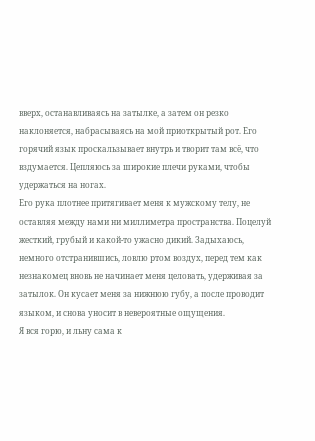вверх, останавливаясь на затылке, а затем он резко наклоняется, набрасываясь на мой приоткрытый рот. Его горячий язык проскальзывает внутрь и творит там всё, что вздумается. Цепляюсь за широкие плечи руками, чтобы удержаться на ногах.
Его рука плотнее притягивает меня к мужскому телу, не оставляя между нами ни миллиметра пространства. Поцелуй жесткий, грубый и какой-то ужасно дикий. Задыхаюсь, немного отстранившись, ловлю ртом воздух, перед тем как незнакомец вновь не начинает меня целовать, удерживая за затылок. Он кусает меня за нижнюю губу, а после проводит языком, и снова уносит в невероятные ощущения.
Я вся горю, и льну сама к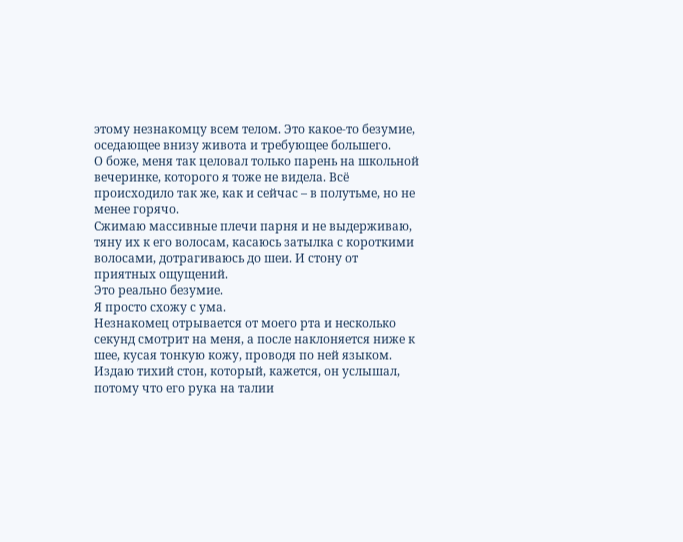этому незнакомцу всем телом. Это какое-то безумие, оседающее внизу живота и требующее большего.
О боже, меня так целовал только парень на школьной вечеринке, которого я тоже не видела. Всё происходило так же, как и сейчас – в полутьме, но не менее горячо.
Сжимаю массивные плечи парня и не выдерживаю, тяну их к его волосам, касаюсь затылка с короткими волосами, дотрагиваюсь до шеи. И стону от приятных ощущений.
Это реально безумие.
Я просто схожу с ума.
Незнакомец отрывается от моего рта и несколько секунд смотрит на меня, а после наклоняется ниже к шее, кусая тонкую кожу, проводя по ней языком. Издаю тихий стон, который, кажется, он услышал, потому что его рука на талии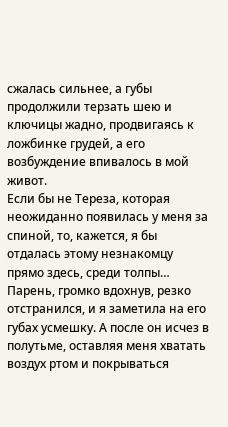сжалась сильнее, а губы продолжили терзать шею и ключицы жадно, продвигаясь к ложбинке грудей, а его возбуждение впивалось в мой живот.
Если бы не Тереза, которая неожиданно появилась у меня за спиной, то, кажется, я бы отдалась этому незнакомцу прямо здесь, среди толпы…
Парень, громко вдохнув, резко отстранился, и я заметила на его губах усмешку. А после он исчез в полутьме, оставляя меня хватать воздух ртом и покрываться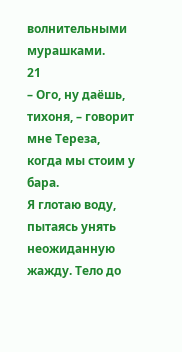волнительными мурашками.
21
– Ого, ну даёшь, тихоня, – говорит мне Тереза, когда мы стоим у бара.
Я глотаю воду, пытаясь унять неожиданную жажду. Тело до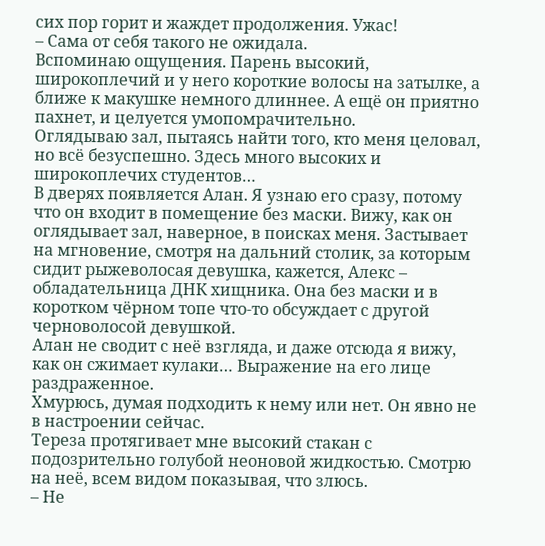сих пор горит и жаждет продолжения. Ужас!
– Сама от себя такого не ожидала.
Вспоминаю ощущения. Парень высокий, широкоплечий и у него короткие волосы на затылке, а ближе к макушке немного длиннее. А ещё он приятно пахнет, и целуется умопомрачительно.
Оглядываю зал, пытаясь найти того, кто меня целовал, но всё безуспешно. Здесь много высоких и широкоплечих студентов…
В дверях появляется Алан. Я узнаю его сразу, потому что он входит в помещение без маски. Вижу, как он оглядывает зал, наверное, в поисках меня. Застывает на мгновение, смотря на дальний столик, за которым сидит рыжеволосая девушка, кажется, Алекс – обладательница ДНК хищника. Она без маски и в коротком чёрном топе что-то обсуждает с другой черноволосой девушкой.
Алан не сводит с неё взгляда, и даже отсюда я вижу, как он сжимает кулаки… Выражение на его лице раздраженное.
Хмурюсь, думая подходить к нему или нет. Он явно не в настроении сейчас.
Тереза протягивает мне высокий стакан с подозрительно голубой неоновой жидкостью. Смотрю на неё, всем видом показывая, что злюсь.
– Не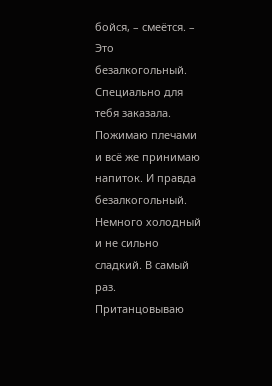бойся, – смеётся. – Это безалкогольный. Специально для тебя заказала.
Пожимаю плечами и всё же принимаю напиток. И правда безалкогольный. Немного холодный и не сильно сладкий. В самый раз.
Пританцовываю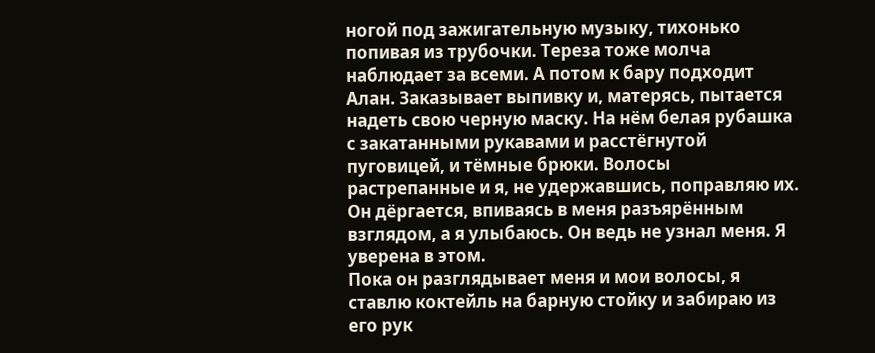ногой под зажигательную музыку, тихонько попивая из трубочки. Тереза тоже молча наблюдает за всеми. А потом к бару подходит Алан. Заказывает выпивку и, матерясь, пытается надеть свою черную маску. На нём белая рубашка с закатанными рукавами и расстёгнутой пуговицей, и тёмные брюки. Волосы растрепанные и я, не удержавшись, поправляю их.
Он дёргается, впиваясь в меня разъярённым взглядом, а я улыбаюсь. Он ведь не узнал меня. Я уверена в этом.
Пока он разглядывает меня и мои волосы, я ставлю коктейль на барную стойку и забираю из его рук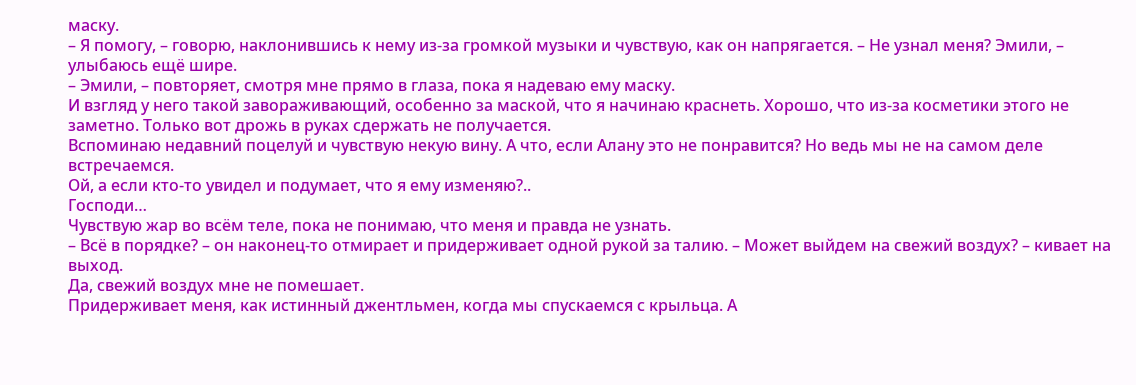маску.
– Я помогу, – говорю, наклонившись к нему из-за громкой музыки и чувствую, как он напрягается. – Не узнал меня? Эмили, – улыбаюсь ещё шире.
– Эмили, – повторяет, смотря мне прямо в глаза, пока я надеваю ему маску.
И взгляд у него такой завораживающий, особенно за маской, что я начинаю краснеть. Хорошо, что из-за косметики этого не заметно. Только вот дрожь в руках сдержать не получается.
Вспоминаю недавний поцелуй и чувствую некую вину. А что, если Алану это не понравится? Но ведь мы не на самом деле встречаемся.
Ой, а если кто-то увидел и подумает, что я ему изменяю?..
Господи…
Чувствую жар во всём теле, пока не понимаю, что меня и правда не узнать.
– Всё в порядке? – он наконец-то отмирает и придерживает одной рукой за талию. – Может выйдем на свежий воздух? – кивает на выход.
Да, свежий воздух мне не помешает.
Придерживает меня, как истинный джентльмен, когда мы спускаемся с крыльца. А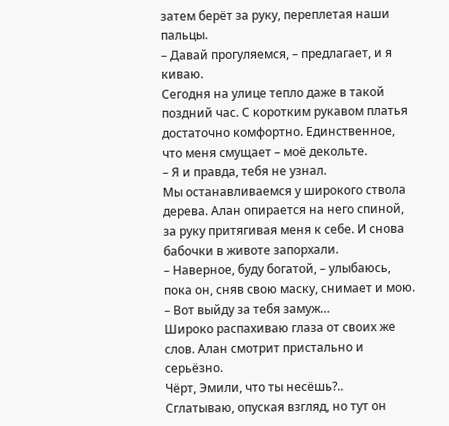затем берёт за руку, переплетая наши пальцы.
– Давай прогуляемся, – предлагает, и я киваю.
Сегодня на улице тепло даже в такой поздний час. С коротким рукавом платья достаточно комфортно. Единственное, что меня смущает – моё декольте.
– Я и правда, тебя не узнал.
Мы останавливаемся у широкого ствола дерева. Алан опирается на него спиной, за руку притягивая меня к себе. И снова бабочки в животе запорхали.
– Наверное, буду богатой, – улыбаюсь, пока он, сняв свою маску, снимает и мою. – Вот выйду за тебя замуж…
Широко распахиваю глаза от своих же слов. Алан смотрит пристально и серьёзно.
Чёрт, Эмили, что ты несёшь?..
Сглатываю, опуская взгляд, но тут он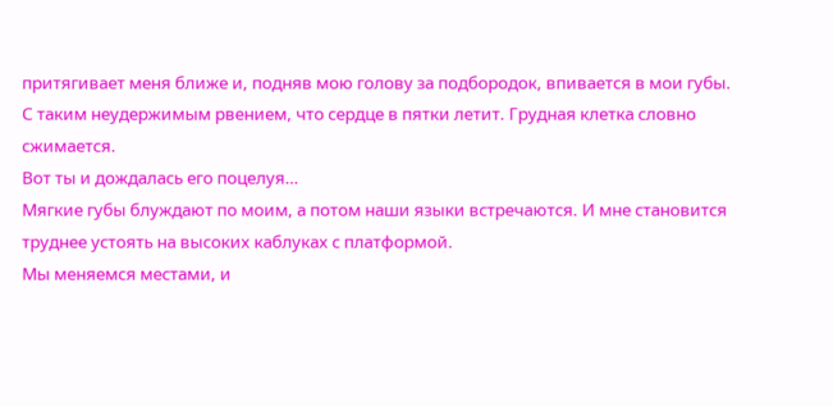притягивает меня ближе и, подняв мою голову за подбородок, впивается в мои губы. С таким неудержимым рвением, что сердце в пятки летит. Грудная клетка словно сжимается.
Вот ты и дождалась его поцелуя…
Мягкие губы блуждают по моим, а потом наши языки встречаются. И мне становится труднее устоять на высоких каблуках с платформой.
Мы меняемся местами, и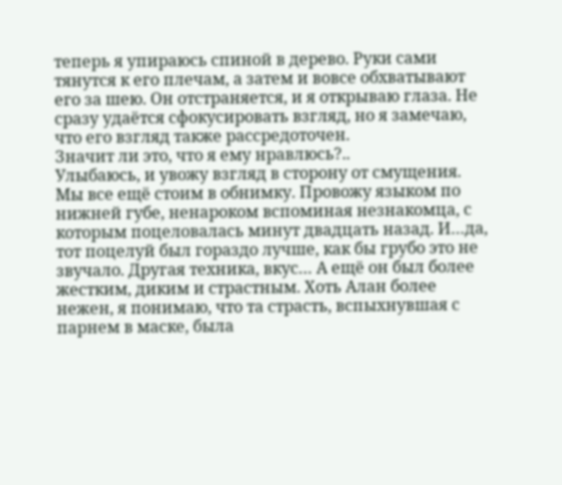теперь я упираюсь спиной в дерево. Руки сами тянутся к его плечам, а затем и вовсе обхватывают его за шею. Он отстраняется, и я открываю глаза. Не сразу удаётся сфокусировать взгляд, но я замечаю, что его взгляд также рассредоточен.
Значит ли это, что я ему нравлюсь?..
Улыбаюсь, и увожу взгляд в сторону от смущения. Мы все ещё стоим в обнимку. Провожу языком по нижней губе, ненароком вспоминая незнакомца, с которым поцеловалась минут двадцать назад. И…да, тот поцелуй был гораздо лучше, как бы грубо это не звучало. Другая техника, вкус… А ещё он был более жестким, диким и страстным. Хоть Алан более нежен, я понимаю, что та страсть, вспыхнувшая с парнем в маске, была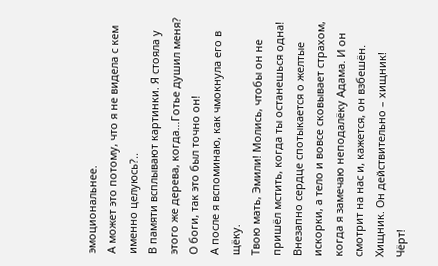эмоциональнее.
А может это потому, что я не видела с кем именно целуюсь?..
В памяти всплывают картинки. Я стояла у этого же дерева, когда…Готье душил меня?
О боги, так это был точно он!
А после я вспоминаю, как чмокнула его в щёку.
Твою мать, Эмили! Молись, чтобы он не пришёл мстить, когда ты останешься одна!
Внезапно сердце спотыкается о желтые искорки, а тело и вовсе сковывает страхом, когда я замечаю неподалёку Адама. И он смотрит на нас и, кажется, он взбешён.
Хищник. Он действительно – хищник!
Чёрт!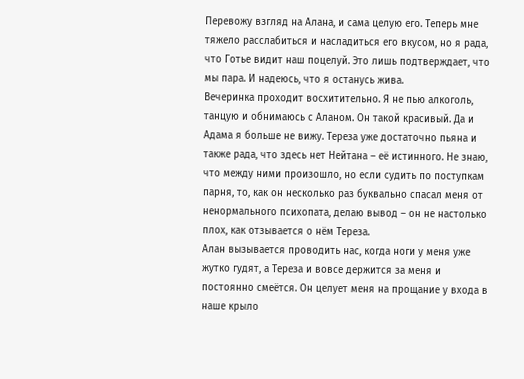Перевожу взгляд на Алана, и сама целую его. Теперь мне тяжело расслабиться и насладиться его вкусом, но я рада, что Готье видит наш поцелуй. Это лишь подтверждает, что мы пара. И надеюсь, что я останусь жива.
Вечеринка проходит восхитительно. Я не пью алкоголь, танцую и обнимаюсь с Аланом. Он такой красивый. Да и Адама я больше не вижу. Тереза уже достаточно пьяна и также рада, что здесь нет Нейтана – её истинного. Не знаю, что между ними произошло, но если судить по поступкам парня, то, как он несколько раз буквально спасал меня от ненормального психопата, делаю вывод – он не настолько плох, как отзывается о нём Тереза.
Алан вызывается проводить нас, когда ноги у меня уже жутко гудят, а Тереза и вовсе держится за меня и постоянно смеётся. Он целует меня на прощание у входа в наше крыло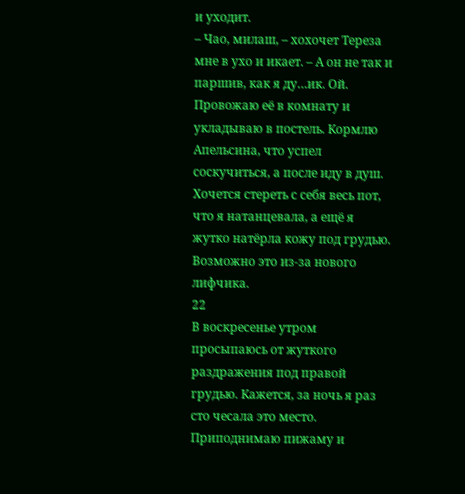и уходит.
– Чао, милаш, – хохочет Тереза мне в ухо и икает. – А он не так и паршив, как я ду…ик. Ой.
Провожаю её в комнату и укладываю в постель. Кормлю Апельсина, что успел соскучиться, а после иду в душ. Хочется стереть с себя весь пот, что я натанцевала, а ещё я жутко натёрла кожу под грудью. Возможно это из-за нового лифчика.
22
В воскресенье утром просыпаюсь от жуткого раздражения под правой грудью. Кажется, за ночь я раз сто чесала это место. Приподнимаю пижаму и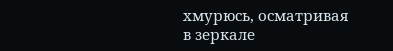хмурюсь, осматривая в зеркале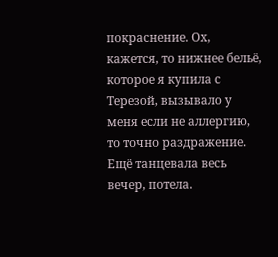покраснение. Ох, кажется, то нижнее бельё, которое я купила с Терезой, вызывало у меня если не аллергию, то точно раздражение. Ещё танцевала весь вечер, потела.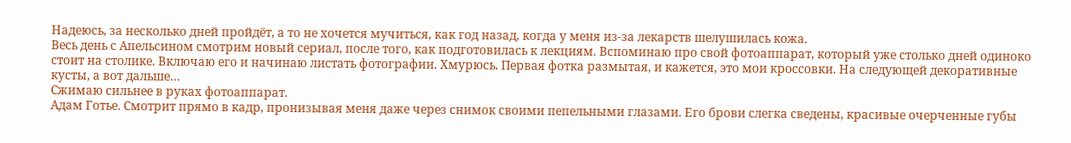Надеюсь, за несколько дней пройдёт, а то не хочется мучиться, как год назад, когда у меня из-за лекарств шелушилась кожа.
Весь день с Апельсином смотрим новый сериал, после того, как подготовилась к лекциям. Вспоминаю про свой фотоаппарат, который уже столько дней одиноко стоит на столике. Включаю его и начинаю листать фотографии. Хмурюсь. Первая фотка размытая, и кажется, это мои кроссовки. На следующей декоративные кусты, а вот дальше…
Сжимаю сильнее в руках фотоаппарат.
Адам Готье. Смотрит прямо в кадр, пронизывая меня даже через снимок своими пепельными глазами. Его брови слегка сведены, красивые очерченные губы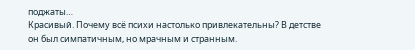поджаты…
Красивый. Почему всё психи настолько привлекательны? В детстве он был симпатичным, но мрачным и странным.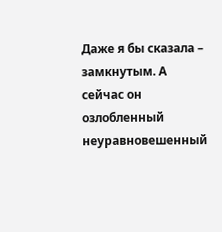Даже я бы сказала – замкнутым. А сейчас он озлобленный неуравновешенный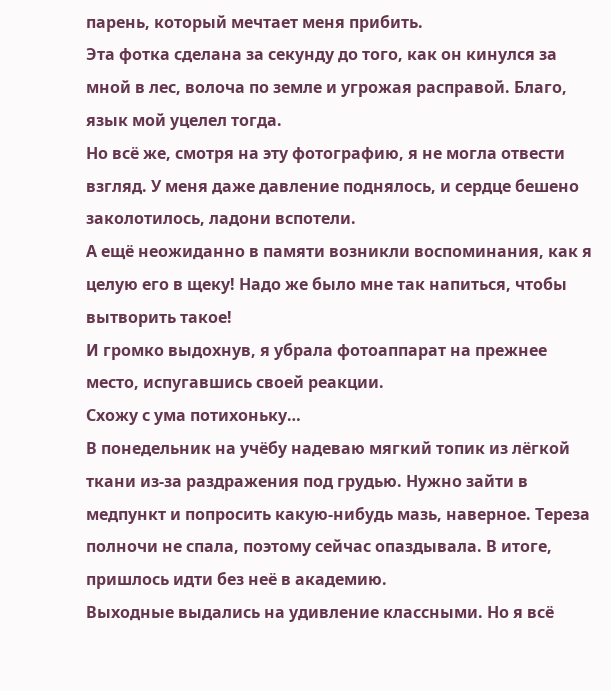парень, который мечтает меня прибить.
Эта фотка сделана за секунду до того, как он кинулся за мной в лес, волоча по земле и угрожая расправой. Благо, язык мой уцелел тогда.
Но всё же, смотря на эту фотографию, я не могла отвести взгляд. У меня даже давление поднялось, и сердце бешено заколотилось, ладони вспотели.
А ещё неожиданно в памяти возникли воспоминания, как я целую его в щеку! Надо же было мне так напиться, чтобы вытворить такое!
И громко выдохнув, я убрала фотоаппарат на прежнее место, испугавшись своей реакции.
Схожу с ума потихоньку…
В понедельник на учёбу надеваю мягкий топик из лёгкой ткани из-за раздражения под грудью. Нужно зайти в медпункт и попросить какую-нибудь мазь, наверное. Тереза полночи не спала, поэтому сейчас опаздывала. В итоге, пришлось идти без неё в академию.
Выходные выдались на удивление классными. Но я всё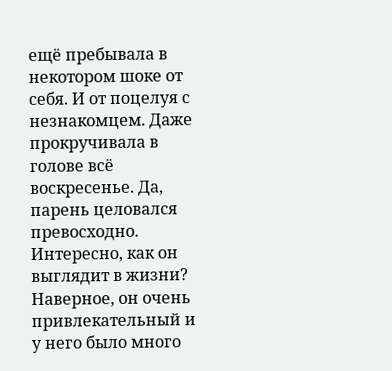ещё пребывала в некотором шоке от себя. И от поцелуя с незнакомцем. Даже прокручивала в голове всё воскресенье. Да, парень целовался превосходно. Интересно, как он выглядит в жизни? Наверное, он очень привлекательный и у него было много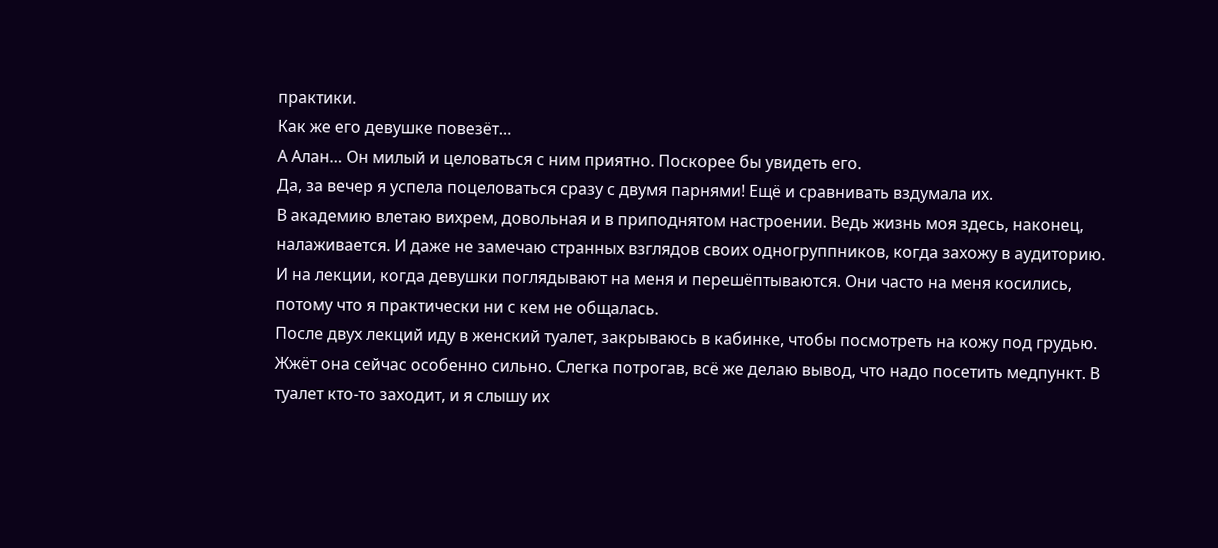практики.
Как же его девушке повезёт…
А Алан… Он милый и целоваться с ним приятно. Поскорее бы увидеть его.
Да, за вечер я успела поцеловаться сразу с двумя парнями! Ещё и сравнивать вздумала их.
В академию влетаю вихрем, довольная и в приподнятом настроении. Ведь жизнь моя здесь, наконец, налаживается. И даже не замечаю странных взглядов своих одногруппников, когда захожу в аудиторию. И на лекции, когда девушки поглядывают на меня и перешёптываются. Они часто на меня косились, потому что я практически ни с кем не общалась.
После двух лекций иду в женский туалет, закрываюсь в кабинке, чтобы посмотреть на кожу под грудью. Жжёт она сейчас особенно сильно. Слегка потрогав, всё же делаю вывод, что надо посетить медпункт. В туалет кто-то заходит, и я слышу их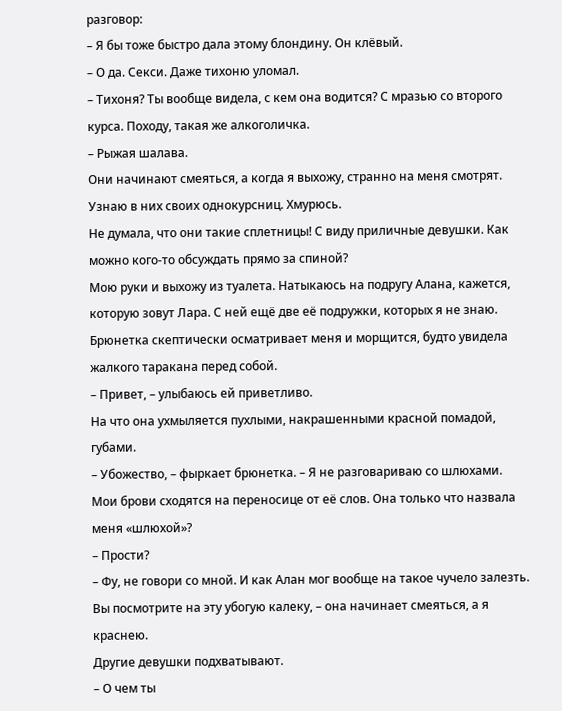разговор:
– Я бы тоже быстро дала этому блондину. Он клёвый.
– О да. Секси. Даже тихоню уломал.
– Тихоня? Ты вообще видела, с кем она водится? С мразью со второго курса. Походу, такая же алкоголичка.
– Рыжая шалава.
Они начинают смеяться, а когда я выхожу, странно на меня смотрят. Узнаю в них своих однокурсниц. Хмурюсь.
Не думала, что они такие сплетницы! С виду приличные девушки. Как можно кого-то обсуждать прямо за спиной?
Мою руки и выхожу из туалета. Натыкаюсь на подругу Алана, кажется, которую зовут Лара. С ней ещё две её подружки, которых я не знаю. Брюнетка скептически осматривает меня и морщится, будто увидела жалкого таракана перед собой.
– Привет, – улыбаюсь ей приветливо.
На что она ухмыляется пухлыми, накрашенными красной помадой, губами.
– Убожество, – фыркает брюнетка. – Я не разговариваю со шлюхами.
Мои брови сходятся на переносице от её слов. Она только что назвала меня «шлюхой»?
– Прости?
– Фу, не говори со мной. И как Алан мог вообще на такое чучело залезть. Вы посмотрите на эту убогую калеку, – она начинает смеяться, а я краснею.
Другие девушки подхватывают.
– О чем ты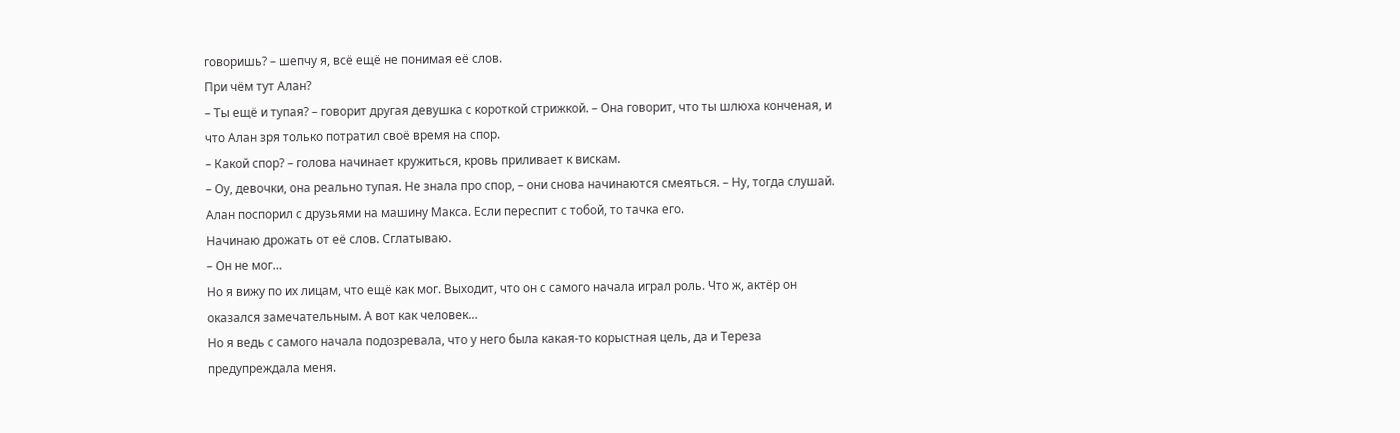говоришь? – шепчу я, всё ещё не понимая её слов.
При чём тут Алан?
– Ты ещё и тупая? – говорит другая девушка с короткой стрижкой. – Она говорит, что ты шлюха конченая, и что Алан зря только потратил своё время на спор.
– Какой спор? – голова начинает кружиться, кровь приливает к вискам.
– Оу, девочки, она реально тупая. Не знала про спор, – они снова начинаются смеяться. – Ну, тогда слушай. Алан поспорил с друзьями на машину Макса. Если переспит с тобой, то тачка его.
Начинаю дрожать от её слов. Сглатываю.
– Он не мог…
Но я вижу по их лицам, что ещё как мог. Выходит, что он с самого начала играл роль. Что ж, актёр он оказался замечательным. А вот как человек…
Но я ведь с самого начала подозревала, что у него была какая-то корыстная цель, да и Тереза предупреждала меня.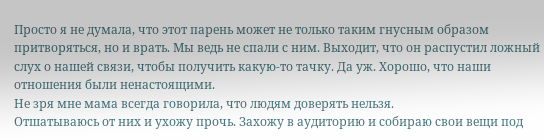Просто я не думала, что этот парень может не только таким гнусным образом притворяться, но и врать. Мы ведь не спали с ним. Выходит, что он распустил ложный слух о нашей связи, чтобы получить какую-то тачку. Да уж. Хорошо, что наши отношения были ненастоящими.
Не зря мне мама всегда говорила, что людям доверять нельзя.
Отшатываюсь от них и ухожу прочь. Захожу в аудиторию и собираю свои вещи под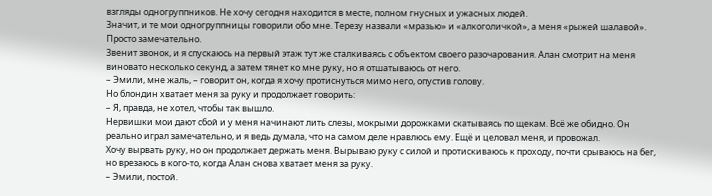взгляды одногруппников. Не хочу сегодня находится в месте, полном гнусных и ужасных людей.
Значит, и те мои одногруппницы говорили обо мне. Терезу назвали «мразью» и «алкоголичкой», а меня «рыжей шалавой». Просто замечательно.
Звенит звонок, и я спускаюсь на первый этаж тут же сталкиваясь с объектом своего разочарования. Алан смотрит на меня виновато несколько секунд, а затем тянет ко мне руку, но я отшатываюсь от него.
– Эмили, мне жаль, – говорит он, когда я хочу протиснуться мимо него, опустив голову.
Но блондин хватает меня за руку и продолжает говорить:
– Я, правда, не хотел, чтобы так вышло.
Нервишки мои дают сбой и у меня начинают лить слезы, мокрыми дорожками скатываясь по щекам. Всё же обидно. Он реально играл замечательно, и я ведь думала, что на самом деле нравлюсь ему. Ещё и целовал меня, и провожал.
Хочу вырвать руку, но он продолжает держать меня. Вырываю руку с силой и протискиваюсь к проходу, почти срываюсь на бег, но врезаюсь в кого-то, когда Алан снова хватает меня за руку.
– Эмили, постой.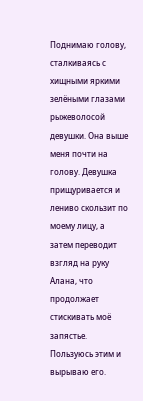Поднимаю голову, сталкиваясь с хищными яркими зелёными глазами рыжеволосой девушки. Она выше меня почти на голову. Девушка прищуривается и лениво скользит по моему лицу, а затем переводит взгляд на руку Алана, что продолжает стискивать моё запястье. Пользуюсь этим и вырываю его.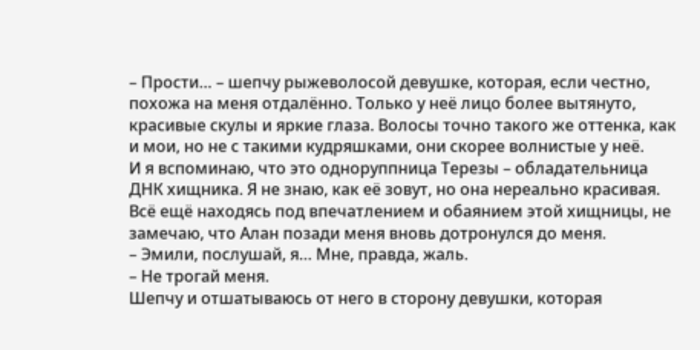– Прости… – шепчу рыжеволосой девушке, которая, если честно, похожа на меня отдалённо. Только у неё лицо более вытянуто, красивые скулы и яркие глаза. Волосы точно такого же оттенка, как и мои, но не с такими кудряшками, они скорее волнистые у неё.
И я вспоминаю, что это одноруппница Терезы – обладательница ДНК хищника. Я не знаю, как её зовут, но она нереально красивая. Всё ещё находясь под впечатлением и обаянием этой хищницы, не замечаю, что Алан позади меня вновь дотронулся до меня.
– Эмили, послушай, я… Мне, правда, жаль.
– Не трогай меня.
Шепчу и отшатываюсь от него в сторону девушки, которая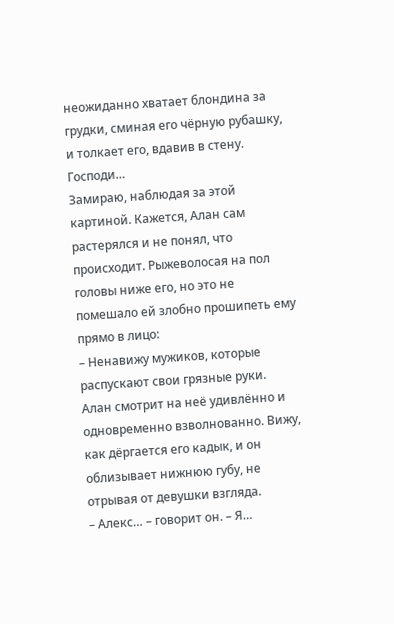неожиданно хватает блондина за грудки, сминая его чёрную рубашку, и толкает его, вдавив в стену.
Господи…
Замираю, наблюдая за этой картиной. Кажется, Алан сам растерялся и не понял, что происходит. Рыжеволосая на пол головы ниже его, но это не помешало ей злобно прошипеть ему прямо в лицо:
– Ненавижу мужиков, которые распускают свои грязные руки.
Алан смотрит на неё удивлённо и одновременно взволнованно. Вижу, как дёргается его кадык, и он облизывает нижнюю губу, не отрывая от девушки взгляда.
– Алекс… – говорит он. – Я…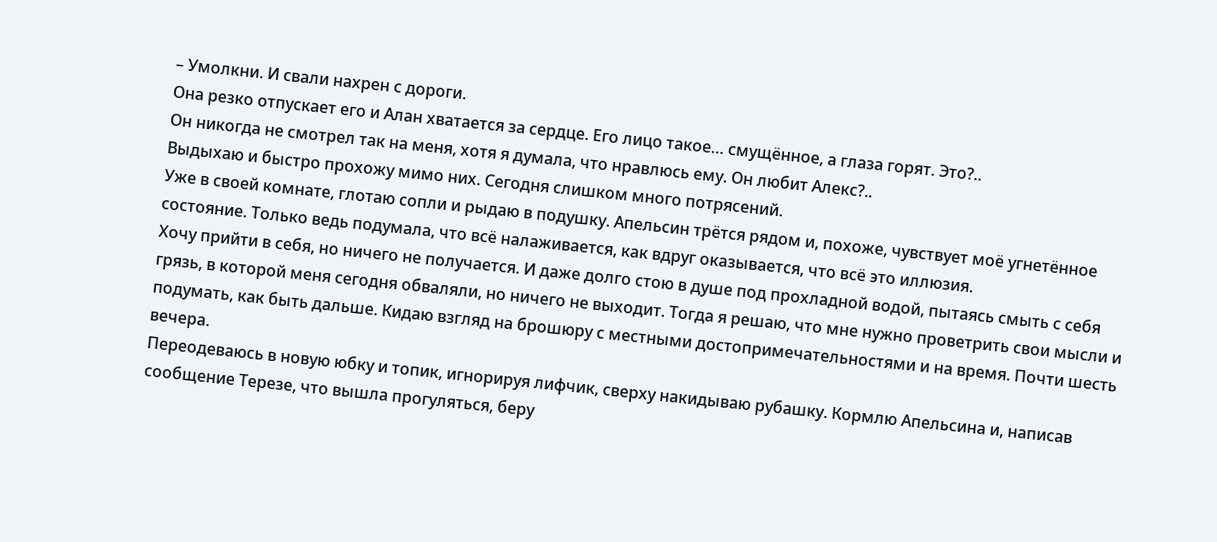– Умолкни. И свали нахрен с дороги.
Она резко отпускает его и Алан хватается за сердце. Его лицо такое… смущённое, а глаза горят. Это?..
Он никогда не смотрел так на меня, хотя я думала, что нравлюсь ему. Он любит Алекс?..
Выдыхаю и быстро прохожу мимо них. Сегодня слишком много потрясений.
Уже в своей комнате, глотаю сопли и рыдаю в подушку. Апельсин трётся рядом и, похоже, чувствует моё угнетённое состояние. Только ведь подумала, что всё налаживается, как вдруг оказывается, что всё это иллюзия.
Хочу прийти в себя, но ничего не получается. И даже долго стою в душе под прохладной водой, пытаясь смыть с себя грязь, в которой меня сегодня обваляли, но ничего не выходит. Тогда я решаю, что мне нужно проветрить свои мысли и подумать, как быть дальше. Кидаю взгляд на брошюру с местными достопримечательностями и на время. Почти шесть вечера.
Переодеваюсь в новую юбку и топик, игнорируя лифчик, сверху накидываю рубашку. Кормлю Апельсина и, написав сообщение Терезе, что вышла прогуляться, беру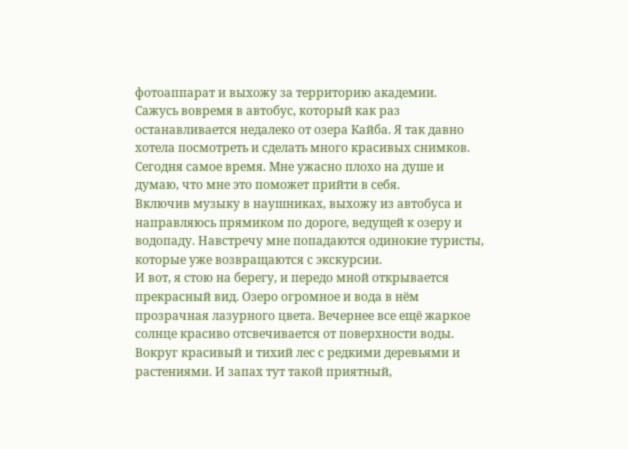фотоаппарат и выхожу за территорию академии.
Сажусь вовремя в автобус, который как раз останавливается недалеко от озера Кайба. Я так давно хотела посмотреть и сделать много красивых снимков. Сегодня самое время. Мне ужасно плохо на душе и думаю, что мне это поможет прийти в себя.
Включив музыку в наушниках, выхожу из автобуса и направляюсь прямиком по дороге, ведущей к озеру и водопаду. Навстречу мне попадаются одинокие туристы, которые уже возвращаются с экскурсии.
И вот, я стою на берегу, и передо мной открывается прекрасный вид. Озеро огромное и вода в нём прозрачная лазурного цвета. Вечернее все ещё жаркое солнце красиво отсвечивается от поверхности воды. Вокруг красивый и тихий лес с редкими деревьями и растениями. И запах тут такой приятный,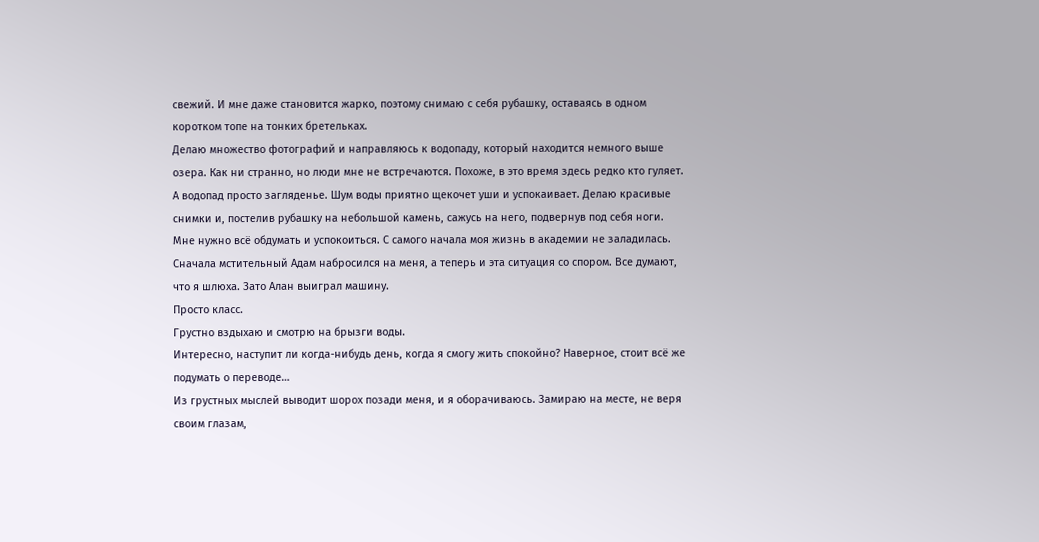свежий. И мне даже становится жарко, поэтому снимаю с себя рубашку, оставаясь в одном коротком топе на тонких бретельках.
Делаю множество фотографий и направляюсь к водопаду, который находится немного выше озера. Как ни странно, но люди мне не встречаются. Похоже, в это время здесь редко кто гуляет.
А водопад просто загляденье. Шум воды приятно щекочет уши и успокаивает. Делаю красивые снимки и, постелив рубашку на небольшой камень, сажусь на него, подвернув под себя ноги.
Мне нужно всё обдумать и успокоиться. С самого начала моя жизнь в академии не заладилась. Сначала мстительный Адам набросился на меня, а теперь и эта ситуация со спором. Все думают, что я шлюха. Зато Алан выиграл машину.
Просто класс.
Грустно вздыхаю и смотрю на брызги воды.
Интересно, наступит ли когда-нибудь день, когда я смогу жить спокойно? Наверное, стоит всё же подумать о переводе…
Из грустных мыслей выводит шорох позади меня, и я оборачиваюсь. Замираю на месте, не веря своим глазам,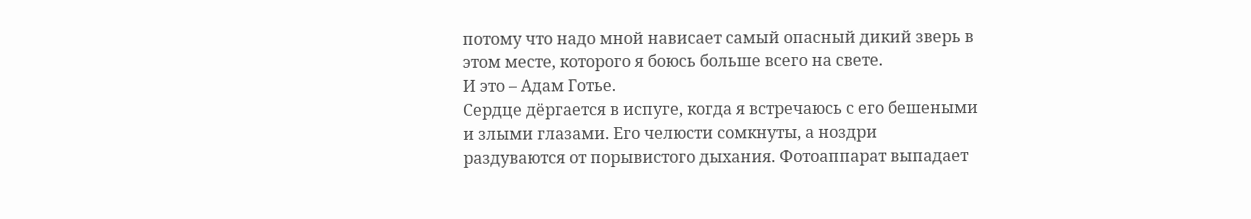потому что надо мной нависает самый опасный дикий зверь в этом месте, которого я боюсь больше всего на свете.
И это – Адам Готье.
Сердце дёргается в испуге, когда я встречаюсь с его бешеными и злыми глазами. Его челюсти сомкнуты, а ноздри раздуваются от порывистого дыхания. Фотоаппарат выпадает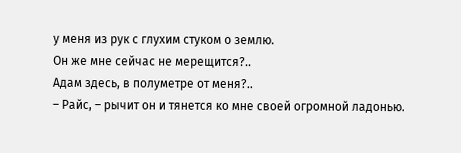у меня из рук с глухим стуком о землю.
Он же мне сейчас не мерещится?..
Адам здесь, в полуметре от меня?..
– Райс, – рычит он и тянется ко мне своей огромной ладонью.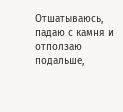Отшатываюсь, падаю с камня и отползаю подальше,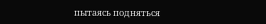пытаясь подняться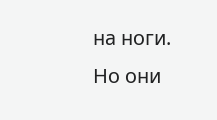на ноги. Но они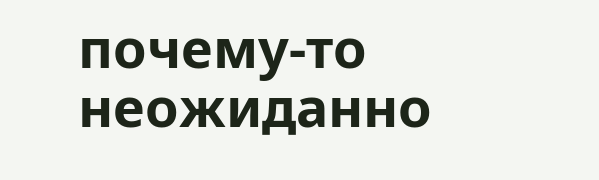почему-то неожиданно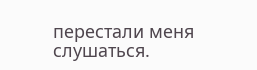перестали меня слушаться.